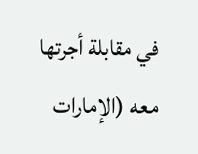في مقابلة أجرتها معه (الإمارات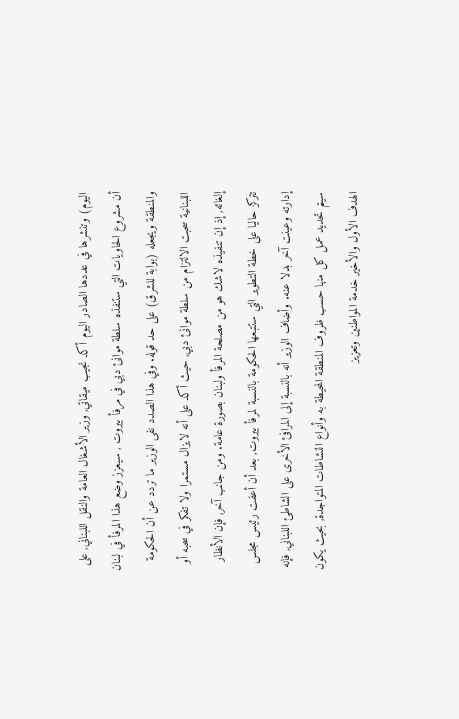اليوم) وتنشرها في عددها الصادر اليوم أكد نجيب ميقاتي, وزير الأشغال العامة والنقل اللبناني, على أن مشروع الحاويات التي ستنفذه سلطة موانئ دبي في مرفأ بيروت , سيعزز وضع هذا المرفأ في لبنان والمنطقة ويجعله (بوابة للشرق) على حد قوله. وفي هذا الصدد نفى الوزير ما تردد عن أن الحكومة اللبنانية سحبت الالتزام من سلطة موانئ دبي, حيث أكد على أنه لايزال مستمرا ولا تفكر في سحبه أو إلغائه, إذ إن تنفيذه لاشك هو من مصلحة المرفأ ولبنان بصورة عامة. ومن جانب آخر, فإن الأنظار تتركز حاليا على خطة التطوير التي ستتبعها الحكومة بالنسبة لمرفأ بيروت, بعد أن أعفت رئيس مجلس إدارته وعينت آخر بدلا عنه. وأضاف الوزير أنه بالنسبة إلى المرافئ الأخرى على الشاطئ اللبناني, فإنه سيتم تحديد عمل كل منها حسب ظروف المنطقة المحيطة به وأنواع النشاطات المتواجدة, بحيث يكون الهدف الأول والأخير خدمة المواطنين وتعزيز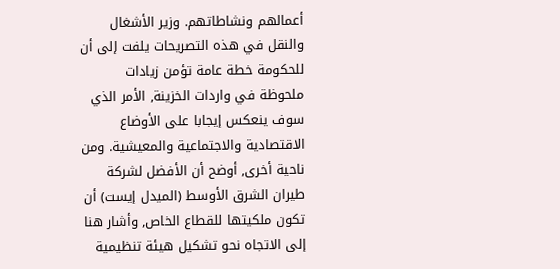أعمالهم ونشاطاتهم. وزير الأشغال والنقل في هذه التصريحات يلفت إلى أن للحكومة خطة عامة تؤمن زيادات ملحوظة في واردات الخزينة, الأمر الذي سوف ينعكس إيجابا على الأوضاع الاقتصادية والاجتماعية والمعيشية. ومن ناحية أخرى, أوضح أن الأفضل لشركة طيران الشرق الأوسط (الميدل إيست) أن تكون ملكيتها للقطاع الخاص, وأشار هنا إلى الاتجاه نحو تشكيل هيئة تنظيمية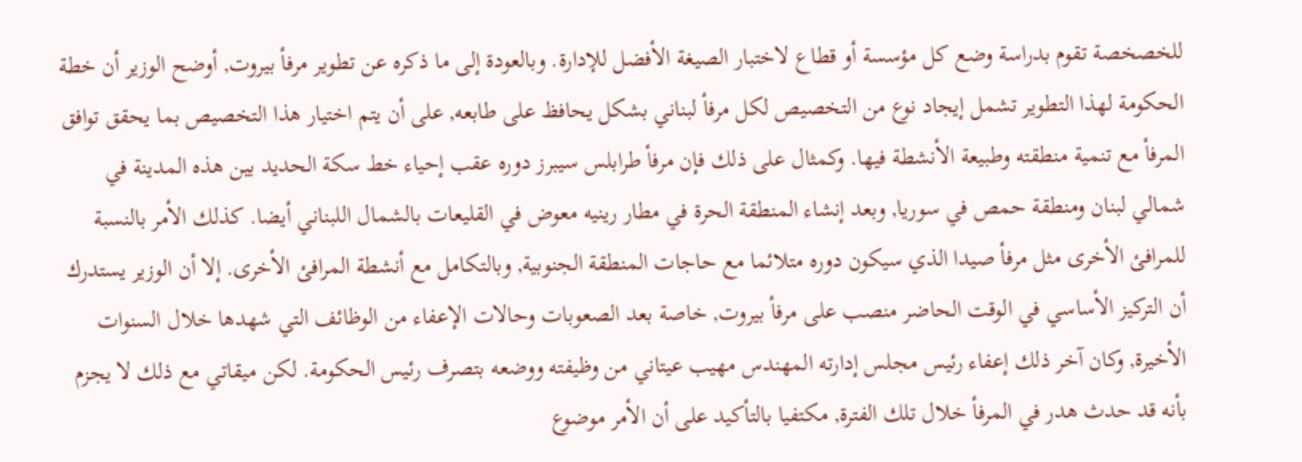للخصخصة تقوم بدراسة وضع كل مؤسسة أو قطاع لاختبار الصيغة الأفضل للإدارة. وبالعودة إلى ما ذكره عن تطوير مرفأ بيروت, أوضح الوزير أن خطة الحكومة لهذا التطوير تشمل إيجاد نوع من التخصيص لكل مرفأ لبناني بشكل يحافظ على طابعه, على أن يتم اختيار هذا التخصيص بما يحقق توافق المرفأ مع تنمية منطقته وطبيعة الأنشطة فيها. وكمثال على ذلك فإن مرفأ طرابلس سيبرز دوره عقب إحياء خط سكة الحديد بين هذه المدينة في شمالي لبنان ومنطقة حمص في سوريا, وبعد إنشاء المنطقة الحرة في مطار رينيه معوض في القليعات بالشمال اللبناني أيضا. كذلك الأمر بالنسبة للمرافئ الأخرى مثل مرفأ صيدا الذي سيكون دوره متلائما مع حاجات المنطقة الجنوبية, وبالتكامل مع أنشطة المرافئ الأخرى. إلا أن الوزير يستدرك أن التركيز الأساسي في الوقت الحاضر منصب على مرفأ بيروت, خاصة بعد الصعوبات وحالات الإعفاء من الوظائف التي شهدها خلال السنوات الأخيرة, وكان آخر ذلك إعفاء رئيس مجلس إدارته المهندس مهيب عيتاني من وظيفته ووضعه بتصرف رئيس الحكومة. لكن ميقاتي مع ذلك لا يجزم بأنه قد حدث هدر في المرفأ خلال تلك الفترة, مكتفيا بالتأكيد على أن الأمر موضوع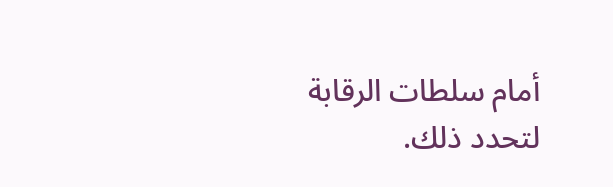أمام سلطات الرقابة لتحدد ذلك.